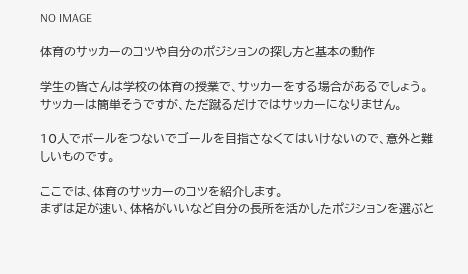NO IMAGE

体育のサッカーのコツや自分のポジションの探し方と基本の動作

学生の皆さんは学校の体育の授業で、サッカーをする場合があるでしょう。
サッカーは簡単そうですが、ただ蹴るだけではサッカーになりません。

10人でボールをつないでゴールを目指さなくてはいけないので、意外と難しいものです。

ここでは、体育のサッカーのコツを紹介します。
まずは足が速い、体格がいいなど自分の長所を活かしたポジションを選ぶと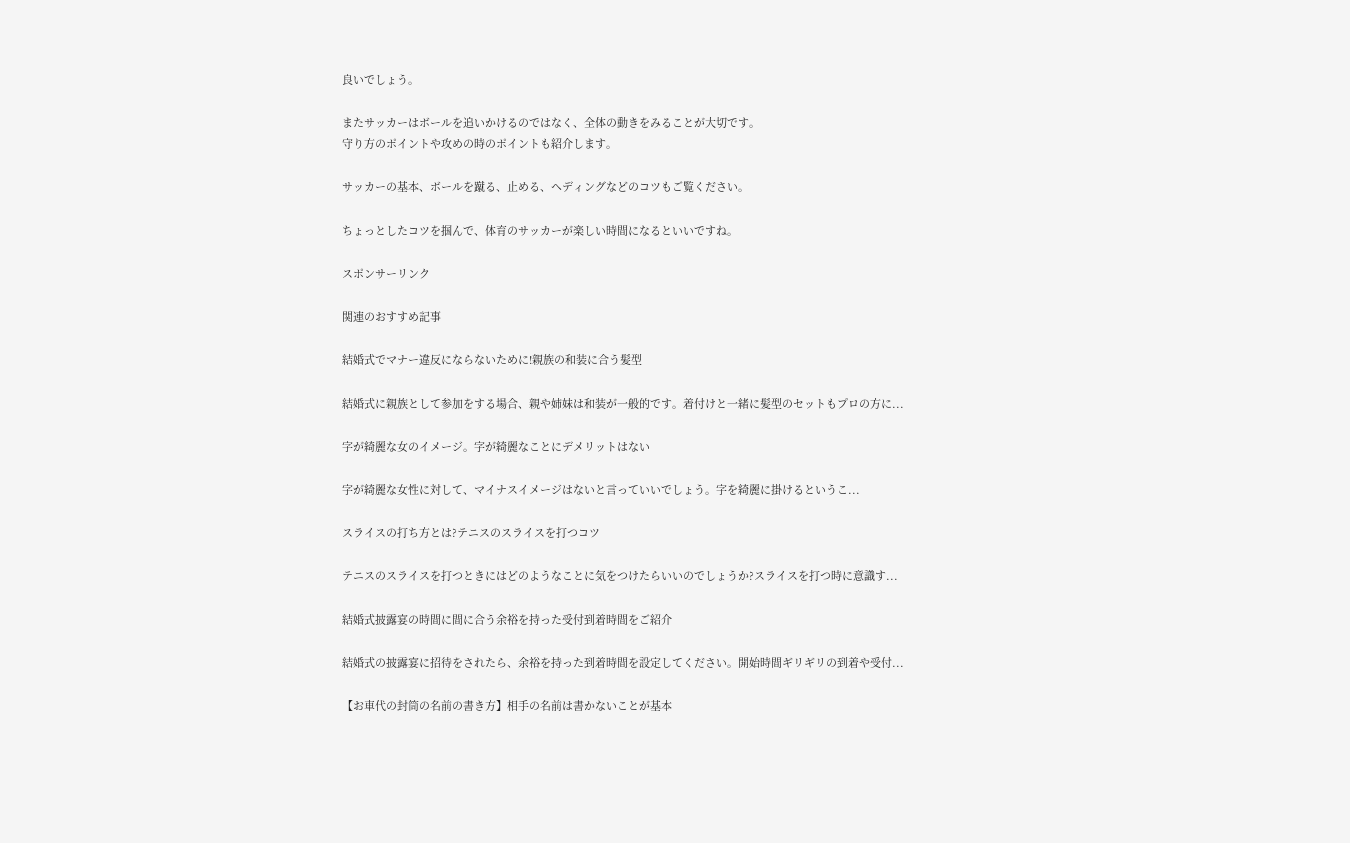良いでしょう。

またサッカーはボールを追いかけるのではなく、全体の動きをみることが大切です。
守り方のポイントや攻めの時のポイントも紹介します。

サッカーの基本、ボールを蹴る、止める、ヘディングなどのコツもご覧ください。

ちょっとしたコツを掴んで、体育のサッカーが楽しい時間になるといいですね。

スポンサーリンク

関連のおすすめ記事

結婚式でマナー違反にならないために!親族の和装に合う髪型

結婚式に親族として参加をする場合、親や姉妹は和装が一般的です。着付けと一緒に髪型のセットもプロの方に...

字が綺麗な女のイメージ。字が綺麗なことにデメリットはない

字が綺麗な女性に対して、マイナスイメージはないと言っていいでしょう。字を綺麗に掛けるというこ...

スライスの打ち方とは?テニスのスライスを打つコツ

テニスのスライスを打つときにはどのようなことに気をつけたらいいのでしょうか?スライスを打つ時に意識す...

結婚式披露宴の時間に間に合う余裕を持った受付到着時間をご紹介

結婚式の披露宴に招待をされたら、余裕を持った到着時間を設定してください。開始時間ギリギリの到着や受付...

【お車代の封筒の名前の書き方】相手の名前は書かないことが基本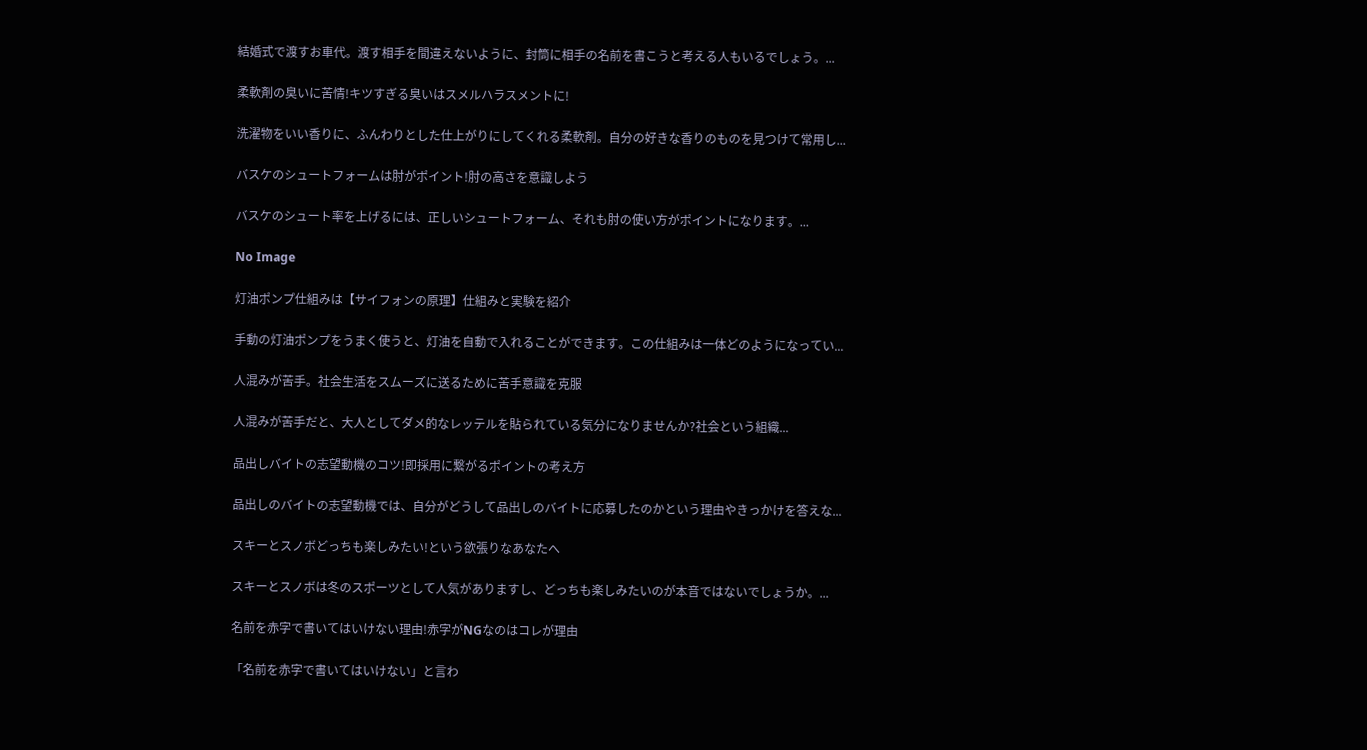結婚式で渡すお車代。渡す相手を間違えないように、封筒に相手の名前を書こうと考える人もいるでしょう。...

柔軟剤の臭いに苦情!キツすぎる臭いはスメルハラスメントに!

洗濯物をいい香りに、ふんわりとした仕上がりにしてくれる柔軟剤。自分の好きな香りのものを見つけて常用し...

バスケのシュートフォームは肘がポイント!肘の高さを意識しよう

バスケのシュート率を上げるには、正しいシュートフォーム、それも肘の使い方がポイントになります。...

No Image

灯油ポンプ仕組みは【サイフォンの原理】仕組みと実験を紹介

手動の灯油ポンプをうまく使うと、灯油を自動で入れることができます。この仕組みは一体どのようになってい...

人混みが苦手。社会生活をスムーズに送るために苦手意識を克服

人混みが苦手だと、大人としてダメ的なレッテルを貼られている気分になりませんか?社会という組織...

品出しバイトの志望動機のコツ!即採用に繋がるポイントの考え方

品出しのバイトの志望動機では、自分がどうして品出しのバイトに応募したのかという理由やきっかけを答えな...

スキーとスノボどっちも楽しみたい!という欲張りなあなたへ

スキーとスノボは冬のスポーツとして人気がありますし、どっちも楽しみたいのが本音ではないでしょうか。...

名前を赤字で書いてはいけない理由!赤字がNGなのはコレが理由

「名前を赤字で書いてはいけない」と言わ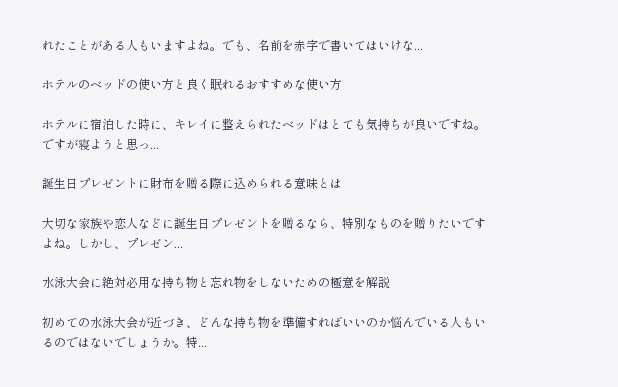れたことがある人もいますよね。でも、名前を赤字で書いてはいけな...

ホテルのベッドの使い方と良く眠れるおすすめな使い方

ホテルに宿泊した時に、キレイに整えられたベッドはとても気持ちが良いですね。ですが寝ようと思っ...

誕生日プレゼントに財布を贈る際に込められる意味とは

大切な家族や恋人などに誕生日プレゼントを贈るなら、特別なものを贈りたいですよね。しかし、プレゼン...

水泳大会に絶対必用な持ち物と忘れ物をしないための極意を解説

初めての水泳大会が近づき、どんな持ち物を準備すればいいのか悩んでいる人もいるのではないでしょうか。特...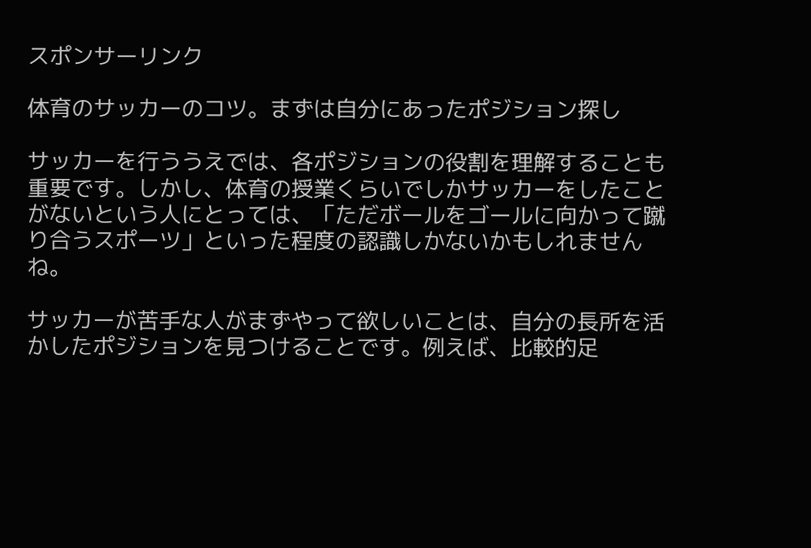スポンサーリンク

体育のサッカーのコツ。まずは自分にあったポジション探し

サッカーを行ううえでは、各ポジションの役割を理解することも重要です。しかし、体育の授業くらいでしかサッカーをしたことがないという人にとっては、「ただボールをゴールに向かって蹴り合うスポーツ」といった程度の認識しかないかもしれませんね。

サッカーが苦手な人がまずやって欲しいことは、自分の長所を活かしたポジションを見つけることです。例えば、比較的足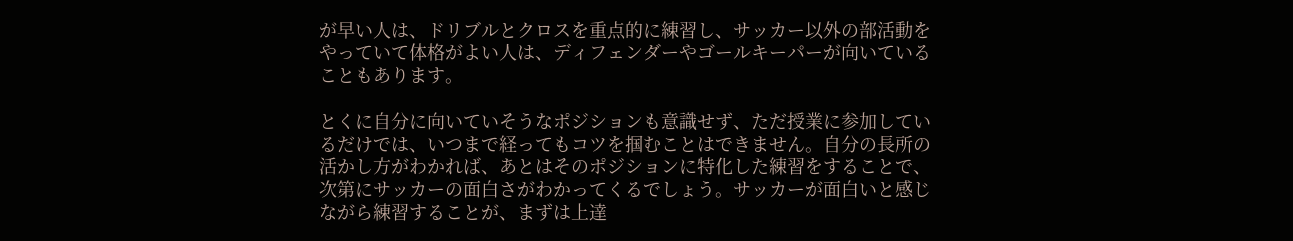が早い人は、ドリブルとクロスを重点的に練習し、サッカー以外の部活動をやっていて体格がよい人は、ディフェンダーやゴールキーパーが向いていることもあります。

とくに自分に向いていそうなポジションも意識せず、ただ授業に参加しているだけでは、いつまで経ってもコツを掴むことはできません。自分の長所の活かし方がわかれば、あとはそのポジションに特化した練習をすることで、次第にサッカーの面白さがわかってくるでしょう。サッカーが面白いと感じながら練習することが、まずは上達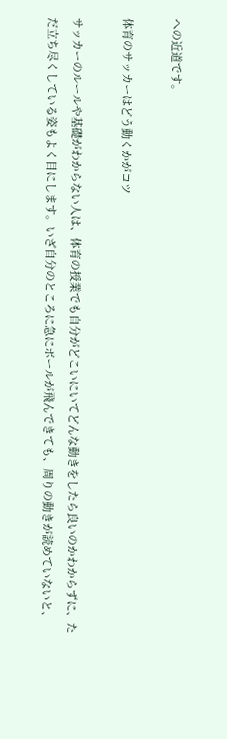への近道です。

体育のサッカーはどう動くかがコツ

サッカーのルールや基礎がわからない人は、体育の授業でも自分がどこいにいてどんな動きをしたら良いのかわからずに、ただ立ち尽くしている姿もよく目にします。いざ自分のところに急にボールが飛んできても、周りの動きが読めていないと、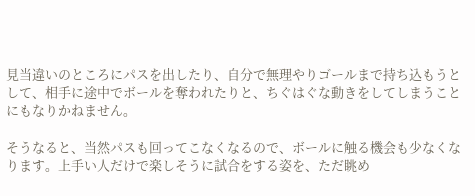見当違いのところにパスを出したり、自分で無理やりゴールまで持ち込もうとして、相手に途中でボールを奪われたりと、ちぐはぐな動きをしてしまうことにもなりかねません。

そうなると、当然パスも回ってこなくなるので、ボールに触る機会も少なくなります。上手い人だけで楽しそうに試合をする姿を、ただ眺め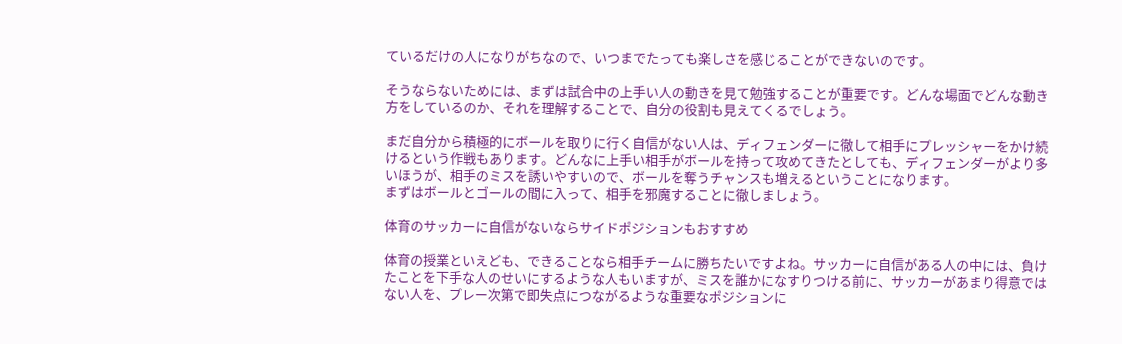ているだけの人になりがちなので、いつまでたっても楽しさを感じることができないのです。

そうならないためには、まずは試合中の上手い人の動きを見て勉強することが重要です。どんな場面でどんな動き方をしているのか、それを理解することで、自分の役割も見えてくるでしょう。

まだ自分から積極的にボールを取りに行く自信がない人は、ディフェンダーに徹して相手にプレッシャーをかけ続けるという作戦もあります。どんなに上手い相手がボールを持って攻めてきたとしても、ディフェンダーがより多いほうが、相手のミスを誘いやすいので、ボールを奪うチャンスも増えるということになります。
まずはボールとゴールの間に入って、相手を邪魔することに徹しましょう。

体育のサッカーに自信がないならサイドポジションもおすすめ

体育の授業といえども、できることなら相手チームに勝ちたいですよね。サッカーに自信がある人の中には、負けたことを下手な人のせいにするような人もいますが、ミスを誰かになすりつける前に、サッカーがあまり得意ではない人を、プレー次第で即失点につながるような重要なポジションに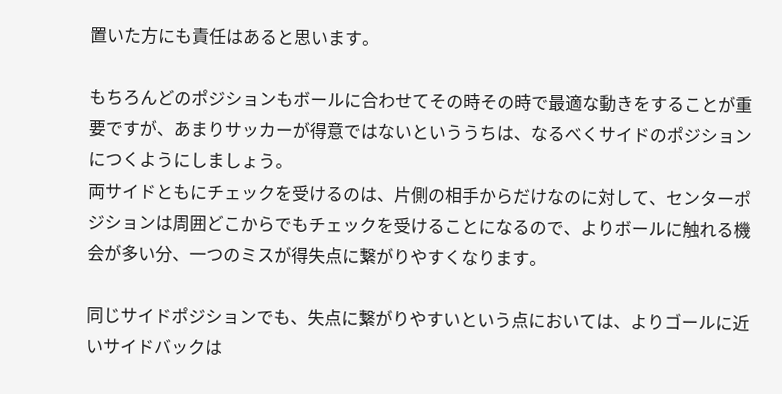置いた方にも責任はあると思います。

もちろんどのポジションもボールに合わせてその時その時で最適な動きをすることが重要ですが、あまりサッカーが得意ではないといううちは、なるべくサイドのポジションにつくようにしましょう。
両サイドともにチェックを受けるのは、片側の相手からだけなのに対して、センターポジションは周囲どこからでもチェックを受けることになるので、よりボールに触れる機会が多い分、一つのミスが得失点に繋がりやすくなります。

同じサイドポジションでも、失点に繋がりやすいという点においては、よりゴールに近いサイドバックは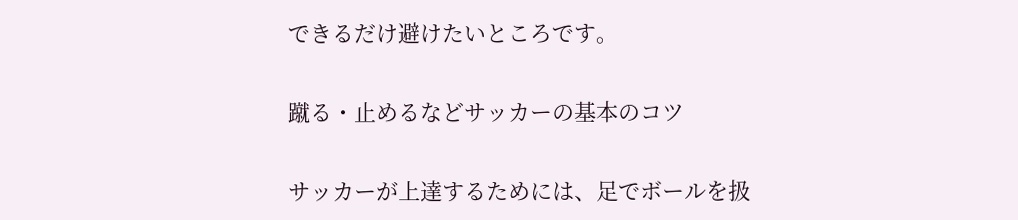できるだけ避けたいところです。

蹴る・止めるなどサッカーの基本のコツ

サッカーが上達するためには、足でボールを扱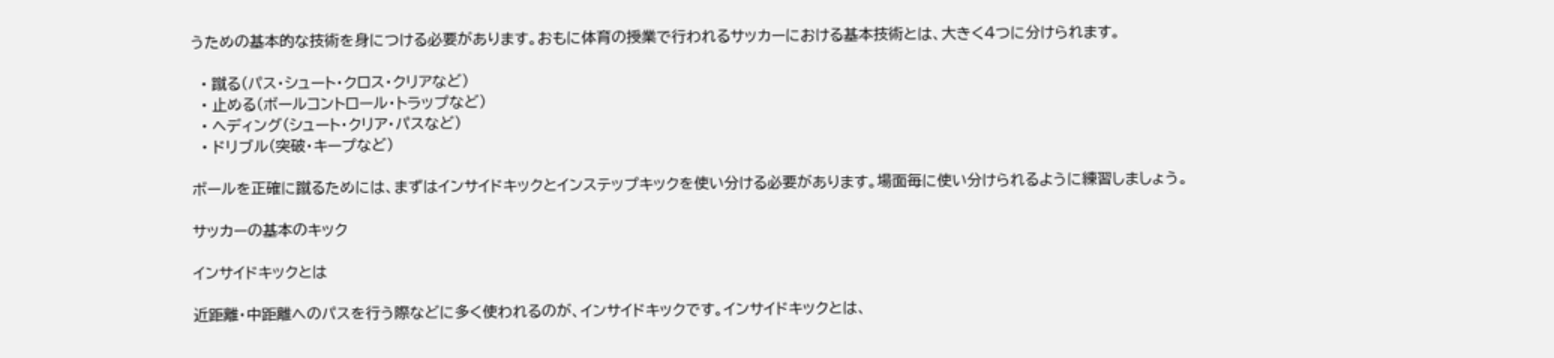うための基本的な技術を身につける必要があります。おもに体育の授業で行われるサッカーにおける基本技術とは、大きく4つに分けられます。

  • 蹴る(パス・シュート・クロス・クリアなど)
  • 止める(ボールコントロール・トラップなど)
  • ヘディング(シュート・クリア・パスなど)
  • ドリブル(突破・キープなど)

ボールを正確に蹴るためには、まずはインサイドキックとインステップキックを使い分ける必要があります。場面毎に使い分けられるように練習しましょう。

サッカーの基本のキック

インサイドキックとは

近距離・中距離へのパスを行う際などに多く使われるのが、インサイドキックです。インサイドキックとは、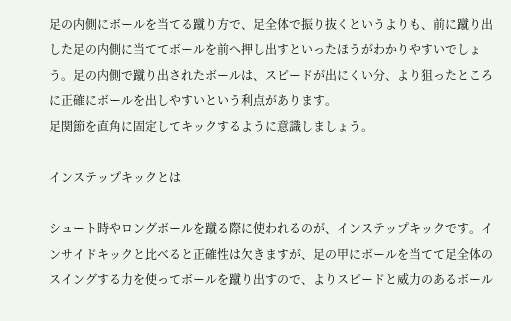足の内側にボールを当てる蹴り方で、足全体で振り抜くというよりも、前に蹴り出した足の内側に当ててボールを前へ押し出すといったほうがわかりやすいでしょう。足の内側で蹴り出されたボールは、スピードが出にくい分、より狙ったところに正確にボールを出しやすいという利点があります。
足関節を直角に固定してキックするように意識しましょう。

インステップキックとは

シュート時やロングボールを蹴る際に使われるのが、インステップキックです。インサイドキックと比べると正確性は欠きますが、足の甲にボールを当てて足全体のスイングする力を使ってボールを蹴り出すので、よりスピードと威力のあるボール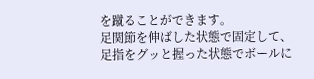を蹴ることができます。
足関節を伸ばした状態で固定して、足指をグッと握った状態でボールに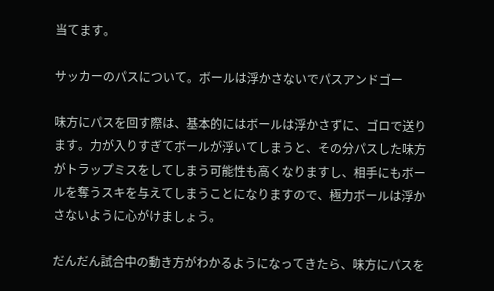当てます。

サッカーのパスについて。ボールは浮かさないでパスアンドゴー

味方にパスを回す際は、基本的にはボールは浮かさずに、ゴロで送ります。力が入りすぎてボールが浮いてしまうと、その分パスした味方がトラップミスをしてしまう可能性も高くなりますし、相手にもボールを奪うスキを与えてしまうことになりますので、極力ボールは浮かさないように心がけましょう。

だんだん試合中の動き方がわかるようになってきたら、味方にパスを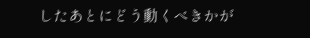したあとにどう動くべきかが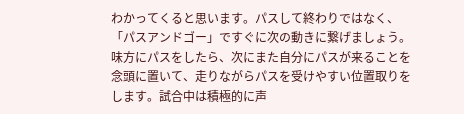わかってくると思います。パスして終わりではなく、「パスアンドゴー」ですぐに次の動きに繋げましょう。
味方にパスをしたら、次にまた自分にパスが来ることを念頭に置いて、走りながらパスを受けやすい位置取りをします。試合中は積極的に声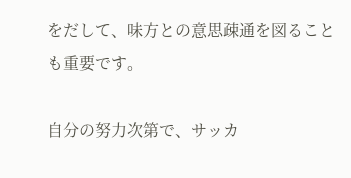をだして、味方との意思疎通を図ることも重要です。

自分の努力次第で、サッカ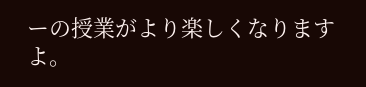ーの授業がより楽しくなりますよ。